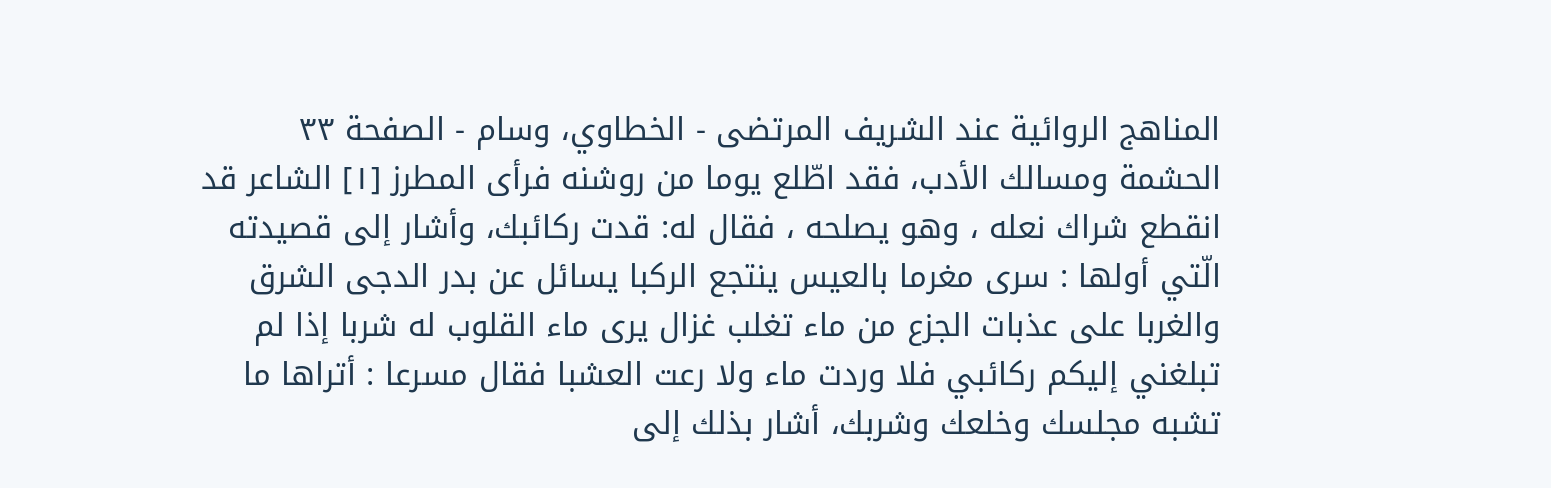المناهج الروائية عند الشریف المرتضی - الخطاوي، وسام - الصفحة ٣٣
الحشمة ومسالك الأدب، فقد اطّلع يوما من روشنه فرأى المطرز [١] الشاعر قد انقطع شراك نعله ، وهو يصلحه ، فقال له: قدت ركائبك، وأشار إلى قصيدته الّتي أولها : سرى مغرما بالعيس ينتجع الركبا يسائل عن بدر الدجى الشرق والغربا على عذبات الجزع من ماء تغلب غزال يرى ماء القلوب له شربا إذا لم تبلغني إليكم ركائبي فلا وردت ماء ولا رعت العشبا فقال مسرعا : أتراها ما تشبه مجلسك وخلعك وشربك، أشار بذلك إلى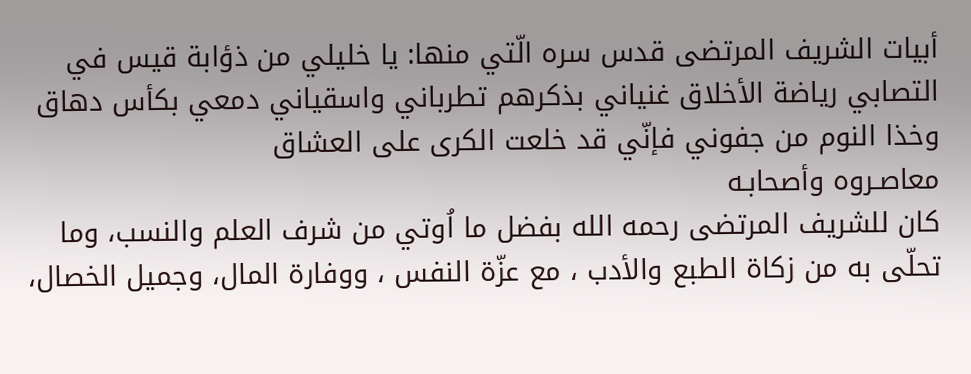أبيات الشريف المرتضى قدس سره الّتي منها: يا خليلي من ذؤابة قيس في التصابي رياضة الأخلاق غنياني بذكرهم تطرباني واسقياني دمعي بكأس دهاق وخذا النوم من جفوني فإنّي قد خلعت الكرى على العشاق
معاصـروه وأصحابـه
كان للشريف المرتضى رحمه الله بفضل ما اُوتي من شرف العلم والنسب، وما تحلّى به من زكاة الطبع والأدب ، مع عزّة النفس ، ووفارة المال، وجميل الخصال،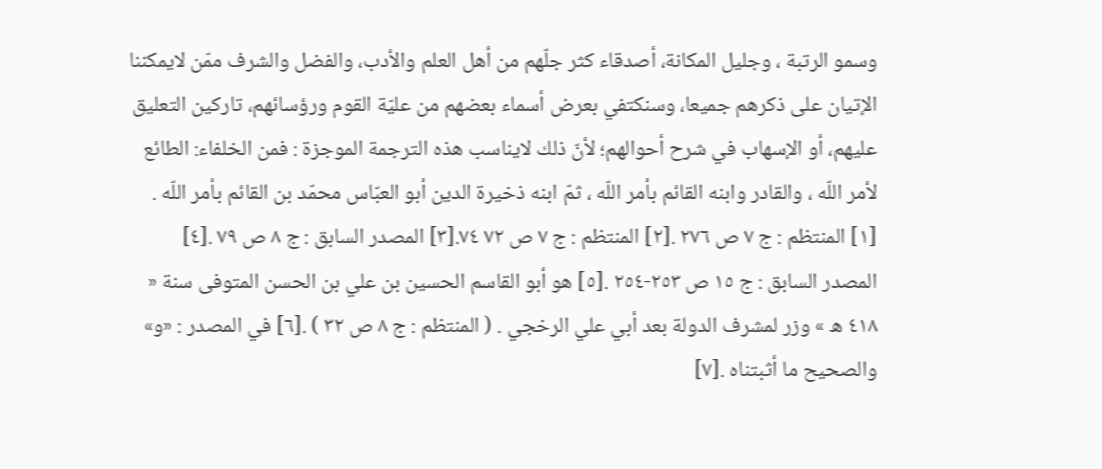وسمو الرتبة ، وجليل المكانة، أصدقاء كثر جلّهم من أهل العلم والأدب، والفضل والشرف ممّن لايمكننا الإتيان على ذكرهم جميعا، وسنكتفي بعرض أسماء بعضهم من عليّة القوم ورؤسائهم، تاركين التعليق عليهم، أو الإسهاب في شرح أحوالهم؛ لأنّ ذلك لايناسب هذه الترجمة الموجزة : فمن الخلفاء: الطائع لأمر اللّه ، والقادر وابنه القائم بأمر اللّه ، ثمّ ابنه ذخيرة الدين أبو العبّاس محمّد بن القائم بأمر اللّه .
[١] المنتظم : ج ٧ ص ٢٧٦ .[٢] المنتظم : ج ٧ ص ٧٢ ٧٤.[٣] المصدر السابق : ج ٨ ص ٧٩ .[٤] المصدر السابق : ج ١٥ ص ٢٥٣-٢٥٤ .[٥] هو أبو القاسم الحسين بن علي بن الحسن المتوفى سنة « ٤١٨ ه » وزر لمشرف الدولة بعد أبي علي الرخجي . ( المنتظم : ج ٨ ص ٣٢ ) .[٦] في المصدر : «و» والصحيح ما أثبتناه .[٧]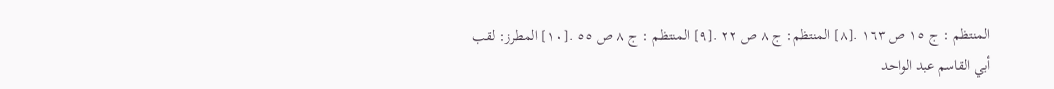المنتظم : ج ١٥ ص ١٦٣ .[٨] المنتظم: ج ٨ ص ٢٢ .[٩] المنتظم : ج ٨ ص ٥٥ .[١٠] المطرز: لقب أبي القاسم عبد الواحد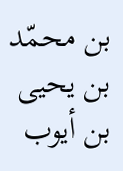بن محمّد بن يحيى بن أيوب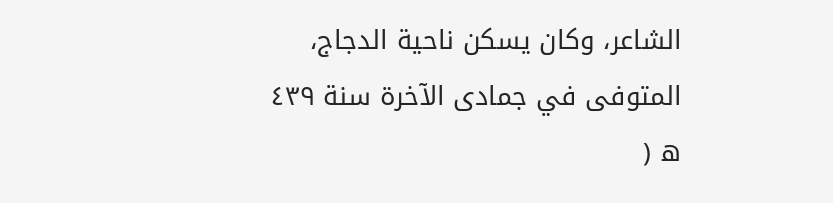الشاعر، وكان يسكن ناحية الدجاج، المتوفى في جمادى الآخرة سنة ٤٣٩ ه (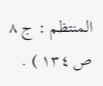المنتظم : ج ٨ ص ١٣٤ ) .